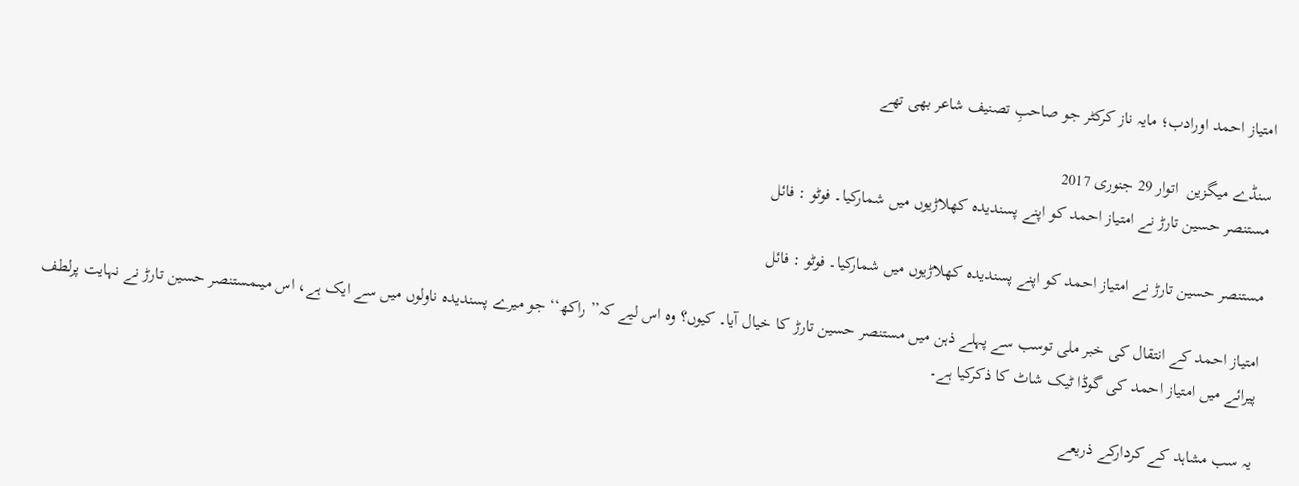امتیاز احمد اورادب؛ مایہ ناز کرکٹر جو صاحبِ تصنیف شاعر بھی تھے

سنڈے میگزین  اتوار 29 جنوری 2017
مستنصر حسین تارڑ نے امتیاز احمد کو اپنے پسندیدہ کھلاڑیوں میں شمارکیا۔ فوٹو : فائل

مستنصر حسین تارڑ نے امتیاز احمد کو اپنے پسندیدہ کھلاڑیوں میں شمارکیا۔ فوٹو : فائل

امتیاز احمد کے انتقال کی خبر ملی توسب سے پہلے ذہن میں مستنصر حسین تارڑ کا خیال آیا۔ کیوں؟ وہ اس لیے کہ’’ راکھ‘‘ جو میرے پسندیدہ ناولوں میں سے ایک ہے، اس میںمستنصر حسین تارڑ نے نہایت پرلطف پیرائے میں امتیاز احمد کی گوڈا ٹیک شاٹ کا ذکرکیا ہے۔

یہ سب مشاہد کے کردارکے ذریعے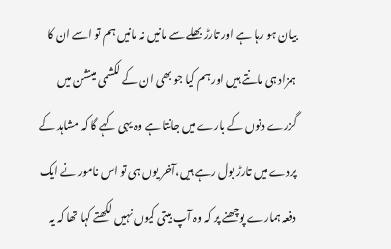بیان ہو رہا ہے اور تارڑ بھلے سے مانیں نہ مانیں ہم تو اسے ان کا ہمزاد ہی مانتے ہیں اور ہم کیا جو بھی ان کے لکشمی مینشن میں گزرے دنوں کے بارے میں جانتا ہے وہ یہی کہے گا کہ مشاہد کے پردے میں تارڑ بول رہے ہیں،آخر یوں ہی تو اس نامور نے ایک دفعہ ہمارے پوچھنے پر کہ وہ آپ بیتی کیوں نہیں لکھتے کہا تھا کہ یہ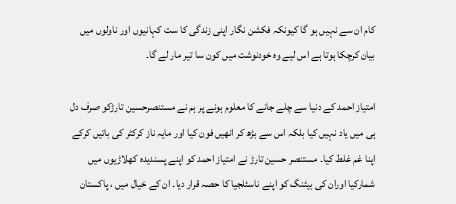کام ان سے نہیں ہو گا کیونکہ فکشن نگار اپنی زندگی کا ست کہانیوں اور ناولوں میں بیان کرچکا ہوتا ہے اس لیے وہ خودنوشت میں کون سا تیر مار لے گا۔

امتیاز احمد کے دنیا سے چلے جانے کا معلوم ہونے پر ہم نے مستنصرحسین تارڑکو صرف دل ہی میں یاد نہیں کیا بلکہ اس سے بڑھ کر انھیں فون کیا اور مایہ ناز کرکٹر کی باتیں کرکے اپنا غم غلط کیا۔ مستنصر حسین تارڑ نے امتیاز احمد کو اپنے پسندیدہ کھلاڑیوں میں شمارکیا اوران کی بیٹنگ کو اپنے ناسٹلجیا کا حصہ قرار دیا۔ ان کے خیال میں ، پاکستان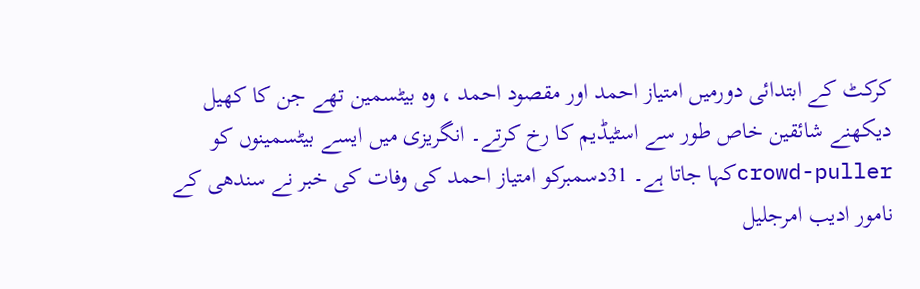کرکٹ کے ابتدائی دورمیں امتیاز احمد اور مقصود احمد ، وہ بیٹسمین تھے جن کا کھیل دیکھنے شائقین خاص طور سے اسٹیڈیم کا رخ کرتے۔ انگریزی میں ایسے بیٹسمینوں کو crowd-pullerکہا جاتا ہے۔ 31دسمبرکو امتیاز احمد کی وفات کی خبر نے سندھی کے نامور ادیب امرجلیل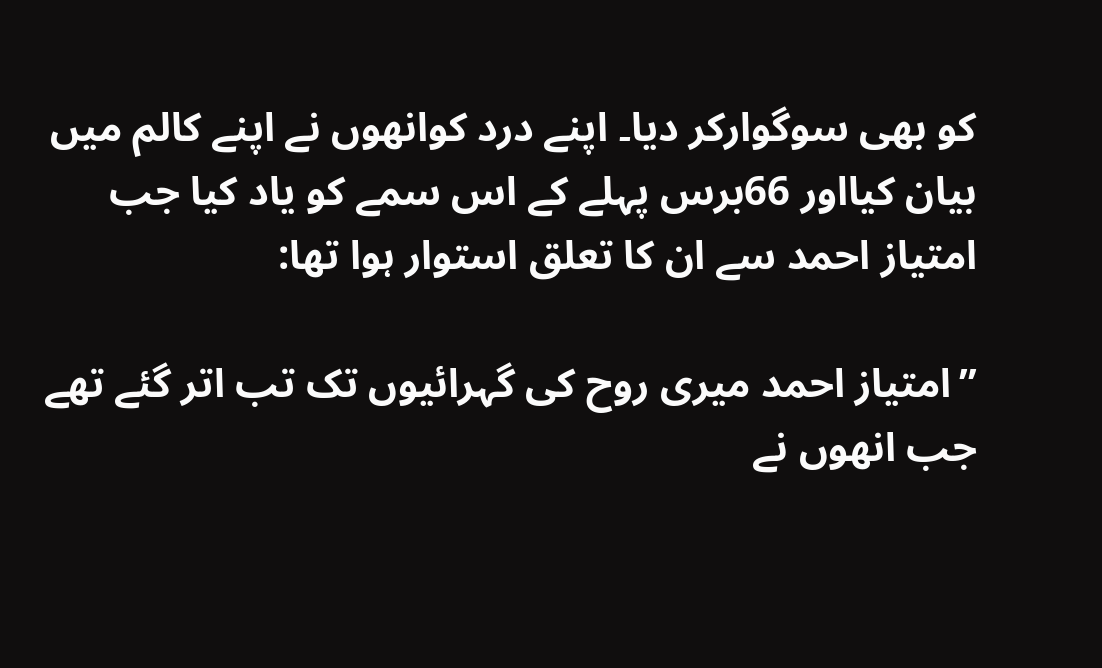کو بھی سوگوارکر دیا۔ اپنے درد کوانھوں نے اپنے کالم میں بیان کیااور 66برس پہلے کے اس سمے کو یاد کیا جب امتیاز احمد سے ان کا تعلق استوار ہوا تھا:

’’امتیاز احمد میری روح کی گہرائیوں تک تب اتر گئے تھے جب انھوں نے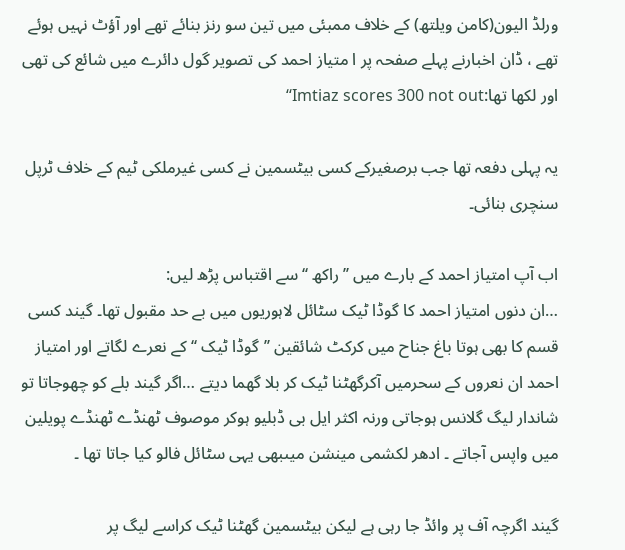ورلڈ الیون(کامن ویلتھ) کے خلاف ممبئی میں تین سو رنز بنائے تھے اور آؤٹ نہیں ہوئے تھے ، ڈان اخبارنے پہلے صفحہ پر ا متیاز احمد کی تصویر گول دائرے میں شائع کی تھی اور لکھا تھا:Imtiaz scores 300 not out‘‘

یہ پہلی دفعہ تھا جب برصغیرکے کسی بیٹسمین نے کسی غیرملکی ٹیم کے خلاف ٹرپل سنچری بنائی۔

اب آپ امتیاز احمد کے بارے میں ’’راکھ ‘‘ سے اقتباس پڑھ لیں:
…ان دنوں امتیاز احمد کا گوڈا ٹیک سٹائل لاہوریوں میں بے حد مقبول تھا۔ گیند کسی قسم کا بھی ہوتا باغ جناح میں کرکٹ شائقین ’’گوڈا ٹیک ‘‘کے نعرے لگاتے اور امتیاز احمد ان نعروں کے سحرمیں آکرگھٹنا ٹیک کر بلا گھما دیتے …اگر گیند بلے کو چھوجاتا تو شاندار لیگ گلانس ہوجاتی ورنہ اکثر ایل بی ڈبلیو ہوکر موصوف ٹھنڈے ٹھنڈے پویلین میں واپس آجاتے ۔ ادھر لکشمی مینشن میںبھی یہی سٹائل فالو کیا جاتا تھا ۔

گیند اگرچہ آف پر وائڈ جا رہی ہے لیکن بیٹسمین گھٹنا ٹیک کراسے لیگ پر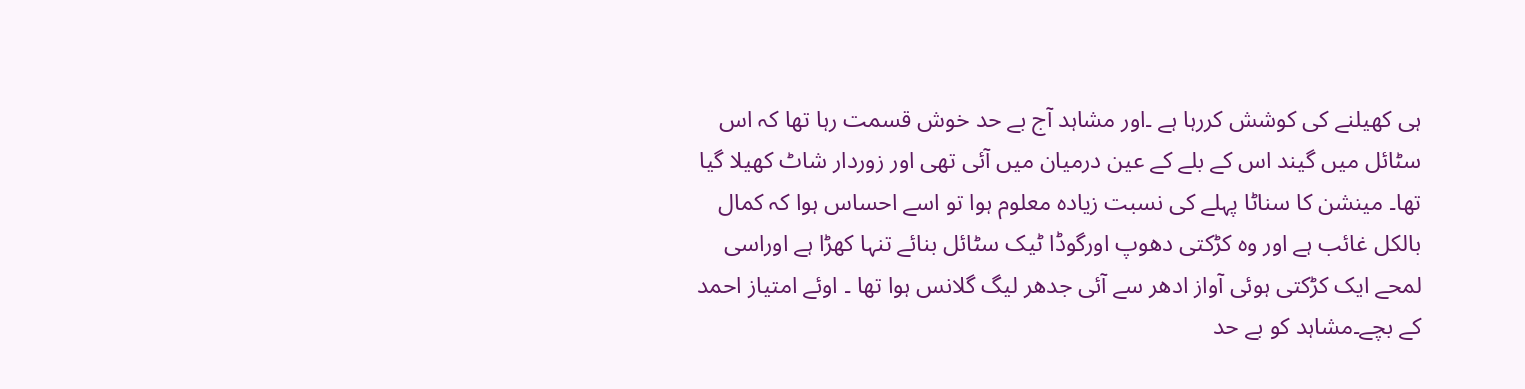ہی کھیلنے کی کوشش کررہا ہے ۔اور مشاہد آج بے حد خوش قسمت رہا تھا کہ اس سٹائل میں گیند اس کے بلے کے عین درمیان میں آئی تھی اور زوردار شاٹ کھیلا گیا تھا۔ مینشن کا سناٹا پہلے کی نسبت زیادہ معلوم ہوا تو اسے احساس ہوا کہ کمال بالکل غائب ہے اور وہ کڑکتی دھوپ اورگوڈا ٹیک سٹائل بنائے تنہا کھڑا ہے اوراسی لمحے ایک کڑکتی ہوئی آواز ادھر سے آئی جدھر لیگ گلانس ہوا تھا ۔ اوئے امتیاز احمد کے بچے۔مشاہد کو بے حد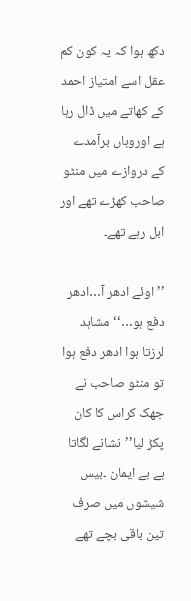دکھ ہوا کہ یہ کون کم عقل اسے امتیاز احمد کے کھاتے میں ڈال رہا ہے اوروہاں برآمدے کے دروازے میں منٹو صاحب کھڑے تھے اور ابل رہے تھے۔

’’اوئے ادھر آ…ادھر دفع ہو…‘‘مشاہد لرزتا ہوا ادھر دفع ہوا تو منٹو صاحب نے جھک کراس کا کان پکڑ لیا’’نشانے لگاتا ہے بے ایمان ۔بیس شیشوں میں صرف تین باقی بچے تھے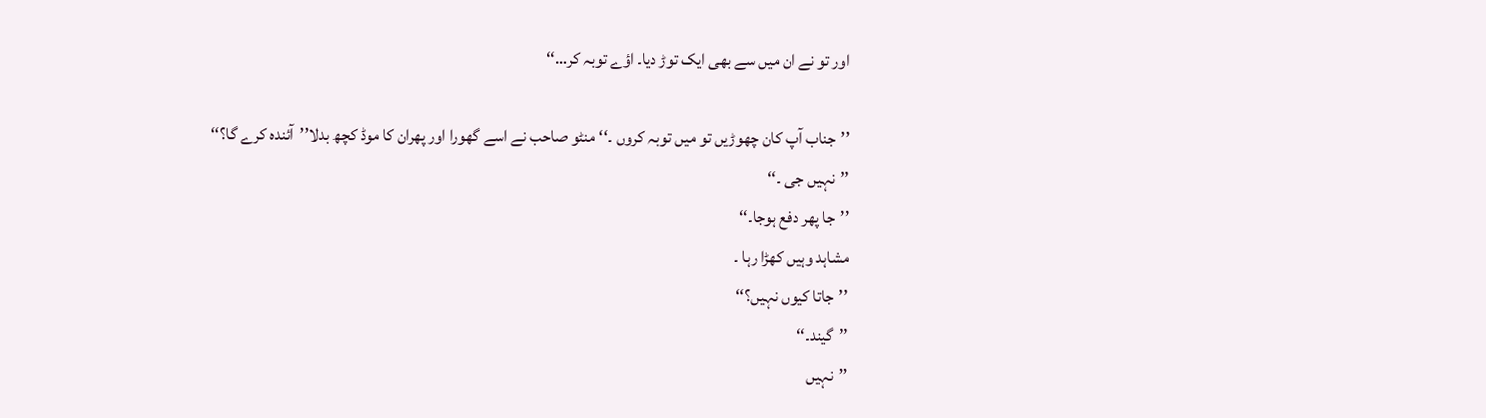اور تو نے ان میں سے بھی ایک توڑ دیا۔ اؤے توبہ کر…‘‘

’’جناب آپ کان چھوڑیں تو میں توبہ کروں ۔‘‘منٹو صاحب نے اسے گھورا اور پھران کا موڈ کچھ بدلا’’آئندہ کرے گا؟‘‘
’’نہیں جی ۔‘‘
’’جا پھر دفع ہوجا۔‘‘
مشاہد وہیں کھڑا رہا ۔
’’جاتا کیوں نہیں؟‘‘
’’گیند۔‘‘
’’نہیں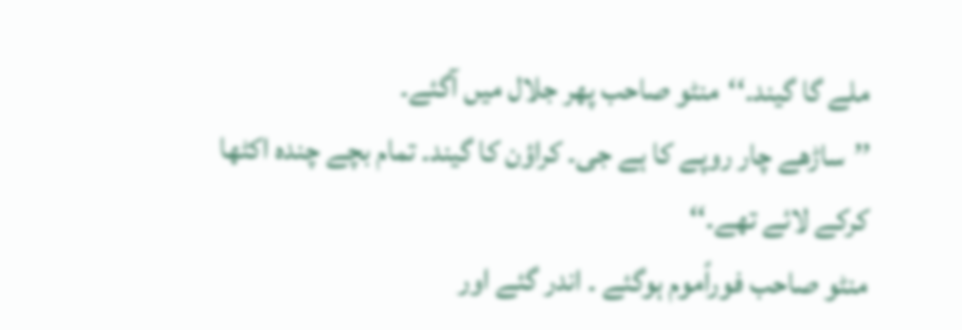ملے گا گیند۔‘‘منٹو صاحب پھر جلال میں آگئے۔
’’ساڑھے چار روپے کا ہے جی۔ کراؤن کا گیند۔ تمام بچے چندہ اکٹھا کرکے لائے تھے۔‘‘
منٹو صاحب فوراًموم ہوگئے ۔ اندر گئے اور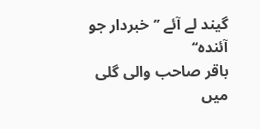گیند لے آئے ’’ خبردار جو آئندہ‘‘
باقر صاحب والی گلی میں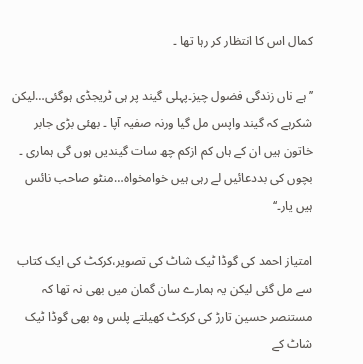کمال اس کا انتظار کر رہا تھا ۔

’’ہے ناں زندگی فضول چیز۔پہلی گیند پر ہی ٹریجڈی ہوگئی…لیکن شکرہے کہ گیند واپس مل گیا ورنہ صفیہ آپا ۔ بھئی بڑی جابر خاتون ہیں ان کے ہاں کم ازکم چھ سات گیندیں ہوں گی ہماری ۔ بچوں کی بددعائیں لے رہی ہیں خوامخواہ…منٹو صاحب نائس ہیں یار۔‘‘

امتیاز احمد کی گوڈا ٹیک شاٹ کی تصویر،کرکٹ کی ایک کتاب سے مل گئی لیکن یہ ہمارے سان گمان میں بھی نہ تھا کہ مستنصر حسین تارڑ کی کرکٹ کھیلتے پلس وہ بھی گوڈا ٹیک شاٹ کے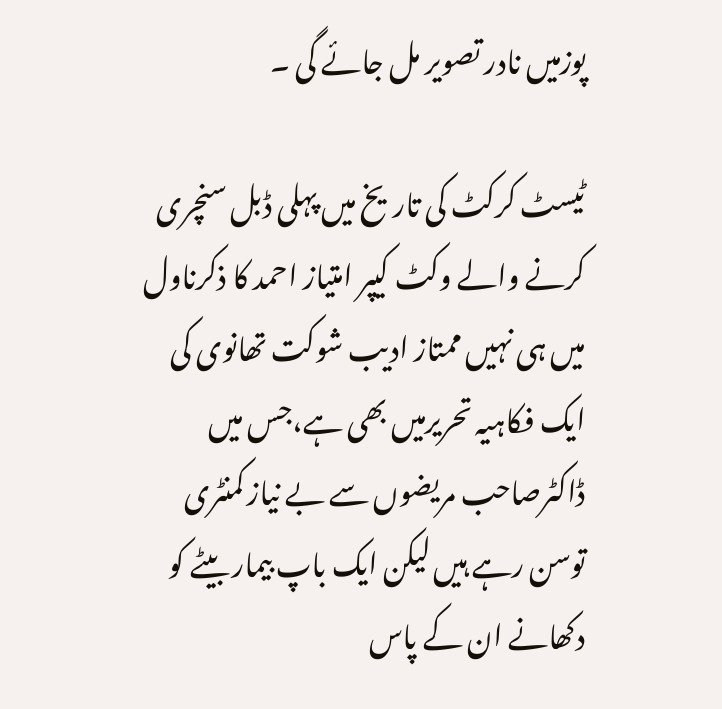پوزمیں نادر تصویر مل جائے گی ۔

ٹیسٹ کرکٹ کی تاریخ میں پہلی ڈبل سنچری کرنے والے وکٹ کیپر امتیاز احمد کا ذکرناول میں ہی نہیں ممتاز ادیب شوکت تھانوی کی ایک فکاہیہ تحریرمیں بھی ہے،جس میں ڈاکٹرصاحب مریضوں سے بے نیاز کمنٹری توسن رہے ہیں لیکن ایک باپ بیمار بیٹے کو دکھانے ان کے پاس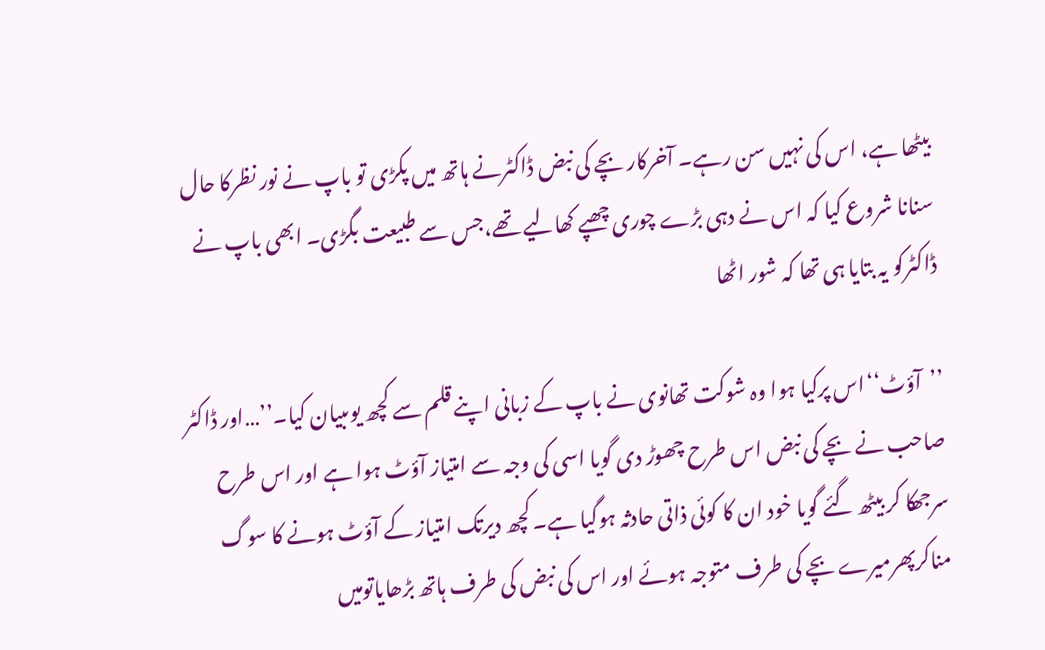بیٹھا ہے، اس کی نہیں سن رہے۔ آخرکار بچے کی نبض ڈاکٹرنے ہاتھ میں پکڑی تو باپ نے نور نظرکا حال سنانا شروع کیا کہ اس نے دہی بڑے چوری چھپے کھالیے تھے،جس سے طبیعت بگڑی۔ ابھی باپ نے ڈاکٹرکو یہ بتایا ہی تھا کہ شور اٹھا

’’آؤٹ‘‘اس پرکیا ہوا وہ شوکت تھانوی نے باپ کے زبانی اپنے قلم سے کچھ یوںبیان کیا۔’’…اور ڈاکٹر صاحب نے بچے کی نبض اس طرح چھوڑ دی گویا اسی کی وجہ سے امتیاز آؤٹ ہوا ہے اور اس طرح سرجھکا کر بیٹھ گئے گویا خود ان کا کوئی ذاتی حادثہ ہوگیا ہے۔ کچھ دیرتک امتیاز کے آؤٹ ہونے کا سوگ مناکرپھرمیرے بچے کی طرف متوجہ ہوئے اور اس کی نبض کی طرف ہاتھ بڑھایاتومیں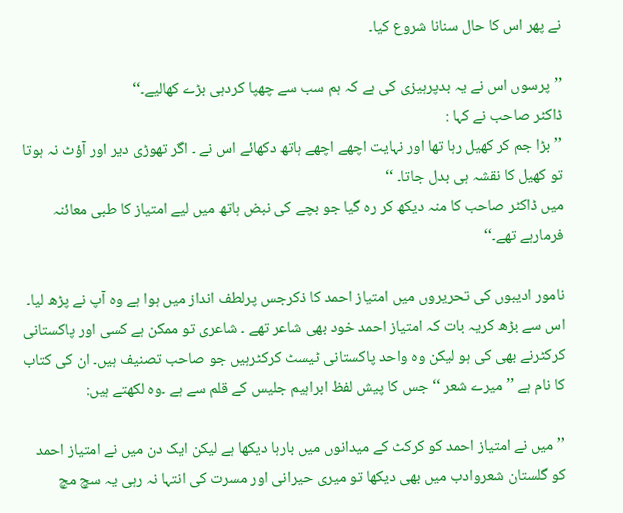نے پھر اس کا حال سنانا شروع کیا۔

’’پرسوں اس نے یہ بدپرہیزی کی ہے کہ ہم سب سے چھپا کردہی بڑے کھالیے۔‘‘
ڈاکٹر صاحب نے کہا :
’’بڑا جم کر کھیل رہا تھا اور نہایت اچھے اچھے ہاتھ دکھائے اس نے ۔ اگر تھوڑی دیر اور آؤٹ نہ ہوتا تو کھیل کا نقشہ ہی بدل جاتا۔ ‘‘
میں ڈاکٹر صاحب کا منہ دیکھ کر رہ گیا جو بچے کی نبض ہاتھ میں لیے امتیاز کا طبی معائنہ فرمارہے تھے۔‘‘

نامور ادیبوں کی تحریروں میں امتیاز احمد کا ذکرجس پرلطف انداز میں ہوا ہے وہ آپ نے پڑھ لیا۔ اس سے بڑھ کریہ بات کہ امتیاز احمد خود بھی شاعر تھے ۔ شاعری تو ممکن ہے کسی اور پاکستانی کرکٹرنے بھی کی ہو لیکن وہ واحد پاکستانی ٹیسٹ کرکٹرہیں جو صاحب تصنیف ہیں۔ ان کی کتاب کا نام ہے ’’ میرے شعر ‘‘ جس کا پیش لفظ ابراہیم جلیس کے قلم سے ہے ۔وہ لکھتے ہیں:

’’میں نے امتیاز احمد کو کرکٹ کے میدانوں میں بارہا دیکھا ہے لیکن ایک دن میں نے امتیاز احمد کو گلستان شعروادب میں بھی دیکھا تو میری حیرانی اور مسرت کی انتہا نہ رہی یہ سچ مچ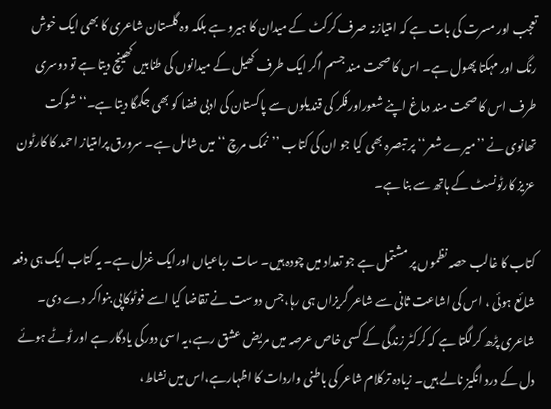تعجب اور مسرت کی بات ہے کہ امتیازنہ صرف کرکٹ کے میدان کا ہیرو ہے بلکہ وہ گلستان شاعری کا بھی ایک خوش رنگ اور مہکتا پھول ہے۔ اس کا صحت مند جسم اگر ایک طرف کھیل کے میدانوں کی طنابیں کھینچ دیتا ہے تو دوسری طرف اس کا صحت مند دماغ اپنے شعوراورفکر کی قندیلوں سے پاکستان کی ادبی فضا کو بھی جگمگا دیتا ہے۔‘‘ شوکت تھانوی نے ’’میرے شعر‘‘ پر تبصرہ بھی کیا جو ان کی کتاب ’’نمک مرچ ‘‘میں شامل ہے۔ سرورق پرامتیاز احمد کا کارٹون عزیز کارٹونسٹ کے ہاتھ سے بنا ہے۔

کتاب کا غالب حصہ نظموں پر مشتمل ہے جو تعداد میں چودہ ہیں۔ سات رباعیاں اورایک غزل ہے۔ یہ کتاب ایک ہی دفعہ شائع ہوئی ، اس کی اشاعت ثانی سے شاعر گریزاں ہی رہا،جس دوست نے تقاضا کیا اسے فوٹوکاپی بنواکر دے دی۔ شاعری پڑھ کرلگتا ہے کہ کرکٹر زندگی کے کسی خاص عرصہ میں مریض عشق رہے،یہ اسی دورکی یادگار ہے اور ٹوٹے ہوئے دل کے درد انگیز نالے ہیں۔ زیادہ ترکلام شاعر کی باطنی واردات کا اظہارہے،اس میں نشاط،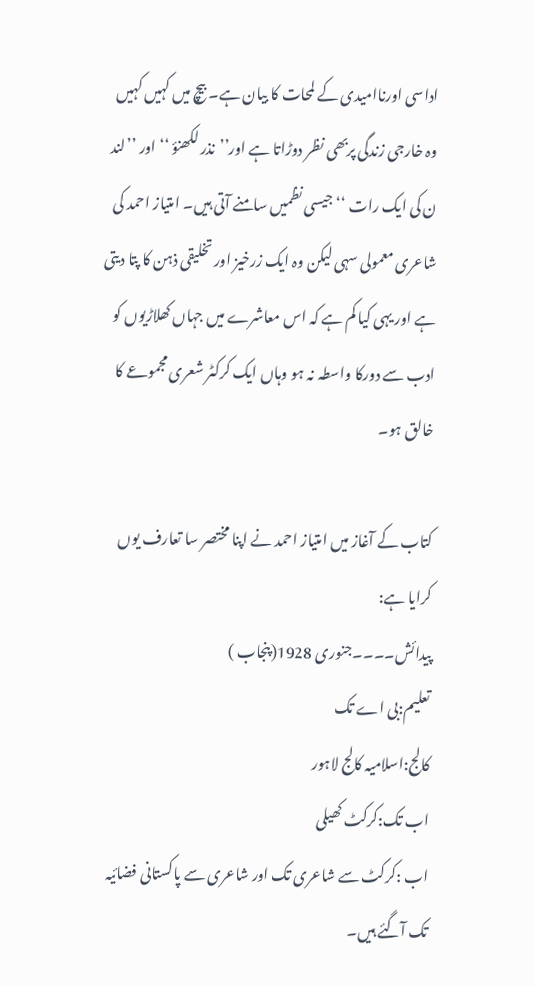اداسی اورناامیدی کے لمحات کا بیان ہے۔ بیچ میں کہیں کہیں وہ خارجی زندگی پربھی نظر دوڑاتا ہے اور’’نذر لکھنؤ ‘‘اور ’’لند ن کی ایک رات ‘‘ جیسی نظمیں سامنے آتی ہیں۔ امتیاز احمد کی شاعری معمولی سہی لیکن وہ ایک زرخیز اور تخلیقی ذہن کا پتا دیتی ہے اور یہی کیا کم ہے کہ اس معاشرے میں جہاں کھلاڑیوں کو ادب سے دورکا واسطہ نہ ہو وہاں ایک کرکٹر شعری مجموعے کا خالق ہو۔

کتاب کے آغاز میں امتیاز احمد نے اپنا مختصر سا تعارف یوں کرایا ہے:
پیدائش۔۔۔۔جنوری 1928(پنجاب )
تعلیم:بی اے تک
کالج:اسلامیہ کالج لاہور
اب تک:کرکٹ کھیلی
اب :کرکٹ سے شاعری تک اور شاعری سے پاکستانی فضائیہ تک آگئے ہیں۔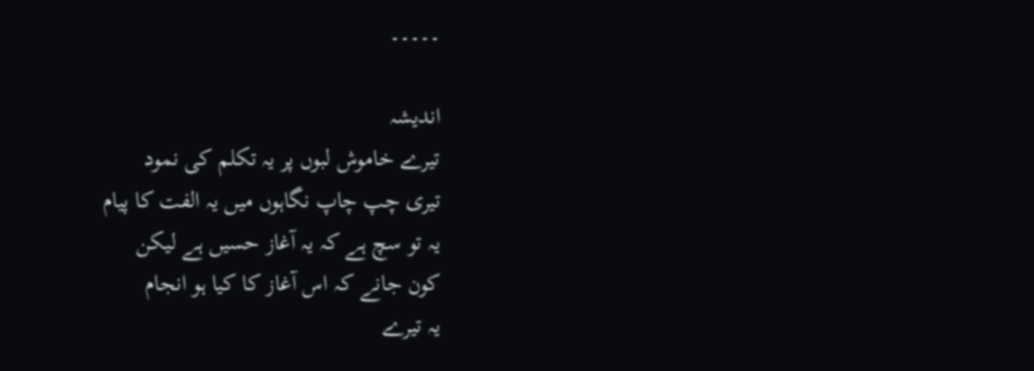۔۔۔۔۔

اندیشہ
تیرے خاموش لبوں پر یہ تکلم کی نمود
تیری چپ چاپ نگاہوں میں یہ الفت کا پیام
یہ تو سچ ہے کہ یہ آغاز حسیں ہے لیکن
کون جانے کہ اس آغاز کا کیا ہو انجام
یہ تیرے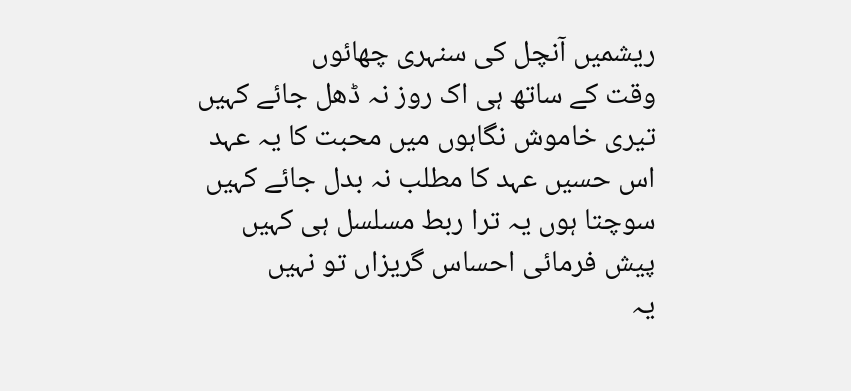ریشمیں آنچل کی سنہری چھائوں
وقت کے ساتھ ہی اک روز نہ ڈھل جائے کہیں
تیری خاموش نگاہوں میں محبت کا یہ عہد
اس حسیں عہد کا مطلب نہ بدل جائے کہیں
سوچتا ہوں یہ ترا ربط مسلسل ہی کہیں
پیش فرمائی احساس گریزاں تو نہیں
یہ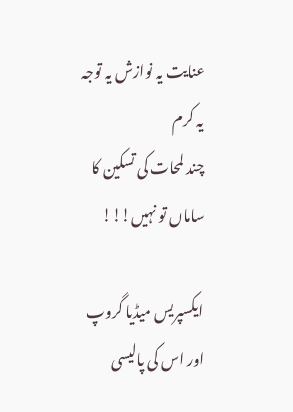عنایت یہ نوازش یہ توجہ یہ کرم
چند لمحات کی تسکین کا ساماں تو نہیں!!!

ایکسپریس میڈیا گروپ اور اس کی پالیسی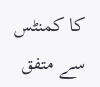کا کمنٹس سے متفق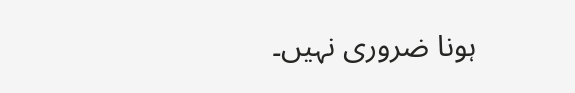ہونا ضروری نہیں۔